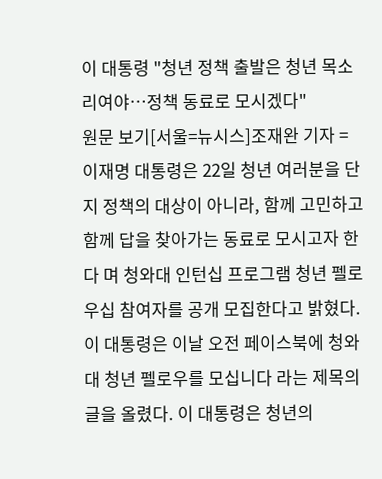이 대통령 "청년 정책 출발은 청년 목소리여야…정책 동료로 모시겠다"
원문 보기[서울=뉴시스]조재완 기자 = 이재명 대통령은 22일 청년 여러분을 단지 정책의 대상이 아니라, 함께 고민하고 함께 답을 찾아가는 동료로 모시고자 한다 며 청와대 인턴십 프로그램 청년 펠로우십 참여자를 공개 모집한다고 밝혔다. 이 대통령은 이날 오전 페이스북에 청와대 청년 펠로우를 모십니다 라는 제목의 글을 올렸다. 이 대통령은 청년의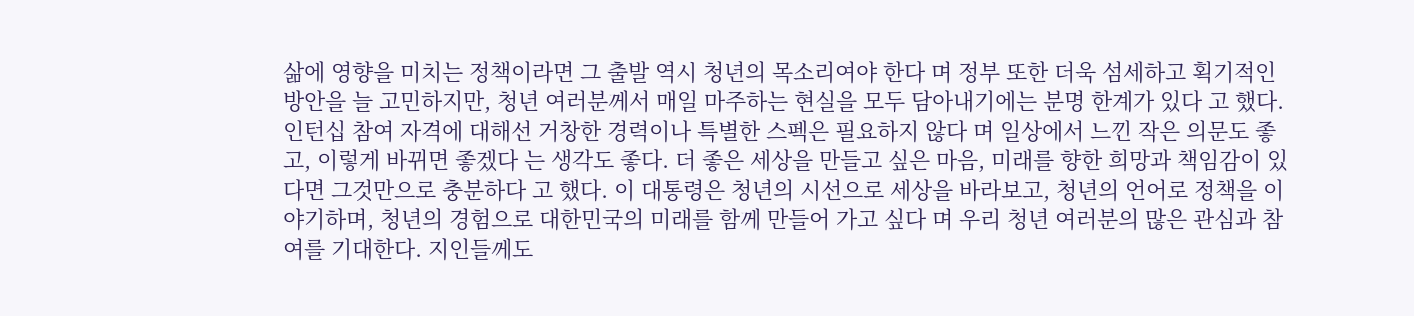삶에 영향을 미치는 정책이라면 그 출발 역시 청년의 목소리여야 한다 며 정부 또한 더욱 섬세하고 획기적인 방안을 늘 고민하지만, 청년 여러분께서 매일 마주하는 현실을 모두 담아내기에는 분명 한계가 있다 고 했다.인턴십 참여 자격에 대해선 거창한 경력이나 특별한 스펙은 필요하지 않다 며 일상에서 느낀 작은 의문도 좋고, 이렇게 바뀌면 좋겠다 는 생각도 좋다. 더 좋은 세상을 만들고 싶은 마음, 미래를 향한 희망과 책임감이 있다면 그것만으로 충분하다 고 했다. 이 대통령은 청년의 시선으로 세상을 바라보고, 청년의 언어로 정책을 이야기하며, 청년의 경험으로 대한민국의 미래를 함께 만들어 가고 싶다 며 우리 청년 여러분의 많은 관심과 참여를 기대한다. 지인들께도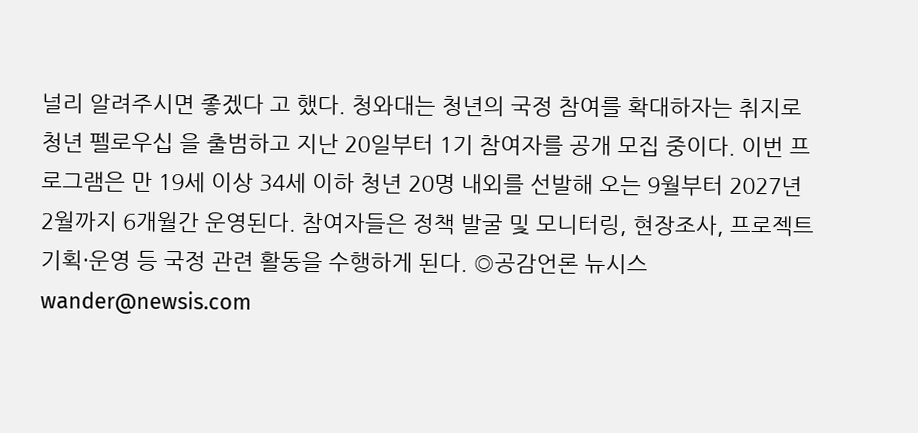널리 알려주시면 좋겠다 고 했다. 청와대는 청년의 국정 참여를 확대하자는 취지로 청년 펠로우십 을 출범하고 지난 20일부터 1기 참여자를 공개 모집 중이다. 이번 프로그램은 만 19세 이상 34세 이하 청년 20명 내외를 선발해 오는 9월부터 2027년 2월까지 6개월간 운영된다. 참여자들은 정책 발굴 및 모니터링, 현장조사, 프로젝트 기획·운영 등 국정 관련 활동을 수행하게 된다. ◎공감언론 뉴시스 wander@newsis.com